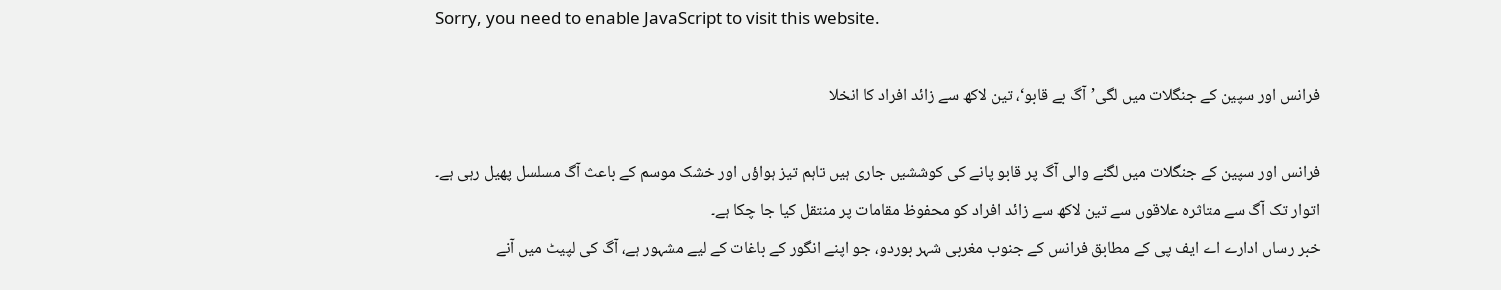Sorry, you need to enable JavaScript to visit this website.

فرانس اور سپین کے جنگلات میں لگی’آگ بے قابو‘، تین لاکھ سے زائد افراد کا انخلا

فرانس اور سپین کے جنگلات میں لگنے والی آگ پر قابو پانے کی کوششیں جاری ہیں تاہم تیز ہواؤں اور خشک موسم کے باعث آگ مسلسل پھیل رہی ہے۔
اتوار تک آگ سے متاثرہ علاقوں سے تین لاکھ سے زائد افراد کو محفوظ مقامات پر منتقل کیا جا چکا ہے۔
خبر رساں ادارے اے ایف پی کے مطابق فرانس کے جنوب مغربی شہر بوردو، جو اپنے انگور کے باغات کے لیے مشہور ہے، آگ کی لپیٹ میں آنے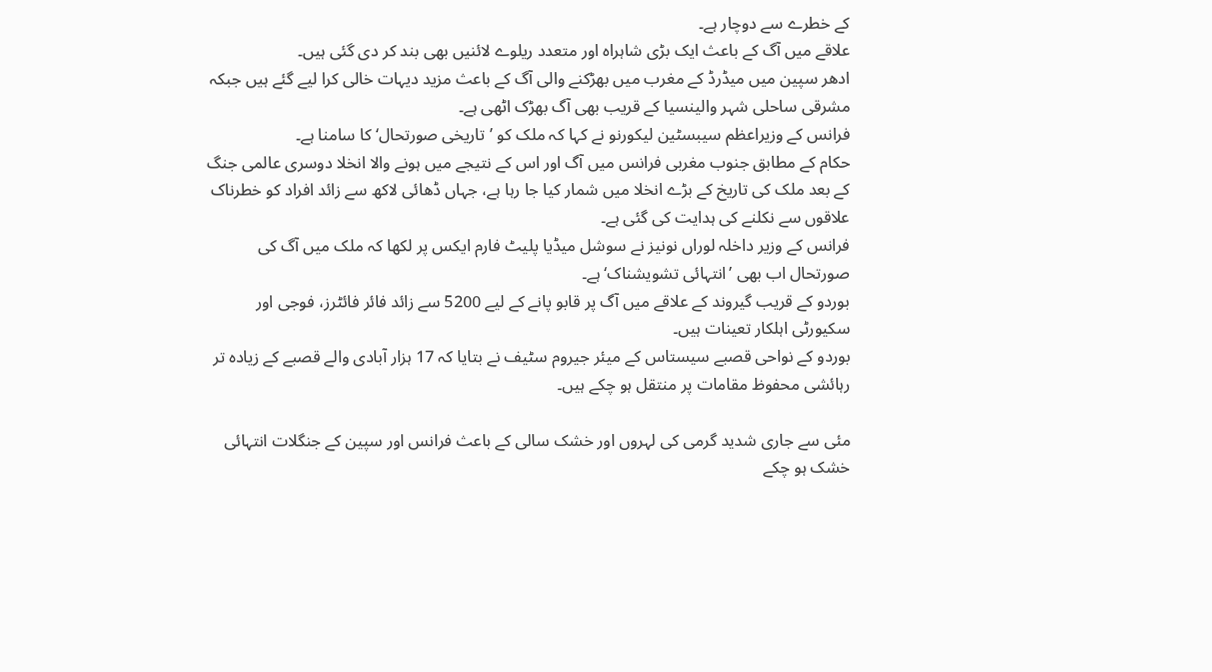کے خطرے سے دوچار ہے۔
علاقے میں آگ کے باعث ایک بڑی شاہراہ اور متعدد ریلوے لائنیں بھی بند کر دی گئی ہیں۔
ادھر سپین میں میڈرڈ کے مغرب میں بھڑکنے والی آگ کے باعث مزید دیہات خالی کرا لیے گئے ہیں جبکہ مشرقی ساحلی شہر والینسیا کے قریب بھی آگ بھڑک اٹھی ہے۔
فرانس کے وزیراعظم سیبسٹین لیکورنو نے کہا کہ ملک کو ’تاریخی صورتحال‘ کا سامنا ہے۔
حکام کے مطابق جنوب مغربی فرانس میں آگ اور اس کے نتیجے میں ہونے والا انخلا دوسری عالمی جنگ کے بعد ملک کی تاریخ کے بڑے انخلا میں شمار کیا جا رہا ہے، جہاں ڈھائی لاکھ سے زائد افراد کو خطرناک علاقوں سے نکلنے کی ہدایت کی گئی ہے۔
فرانس کے وزیر داخلہ لوراں نونیز نے سوشل میڈیا پلیٹ فارم ایکس پر لکھا کہ ملک میں آگ کی صورتحال اب بھی ’انتہائی تشویشناک‘ ہے۔
بوردو کے قریب گیروند کے علاقے میں آگ پر قابو پانے کے لیے 5200 سے زائد فائر فائٹرز، فوجی اور سکیورٹی اہلکار تعینات ہیں۔
بوردو کے نواحی قصبے سیستاس کے میئر جیروم سٹیف نے بتایا کہ 17 ہزار آبادی والے قصبے کے زیادہ تر رہائشی محفوظ مقامات پر منتقل ہو چکے ہیں۔

مئی سے جاری شدید گرمی کی لہروں اور خشک سالی کے باعث فرانس اور سپین کے جنگلات انتہائی خشک ہو چکے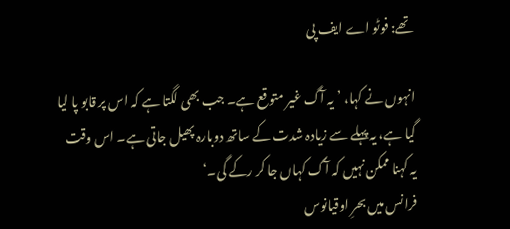تھے: فوٹو اے ایف پی

انہوں نے کہا، ’یہ آگ غیر متوقع ہے۔ جب بھی لگتا ہے کہ اس پر قابو پا لیا گیا ہے، یہ پہلے سے زیادہ شدت کے ساتھ دوبارہ پھیل جاتی ہے۔ اس وقت یہ کہنا ممکن نہیں کہ آگ کہاں جا کر رکے گی۔‘
فرانس میں بحرِ اوقیانوس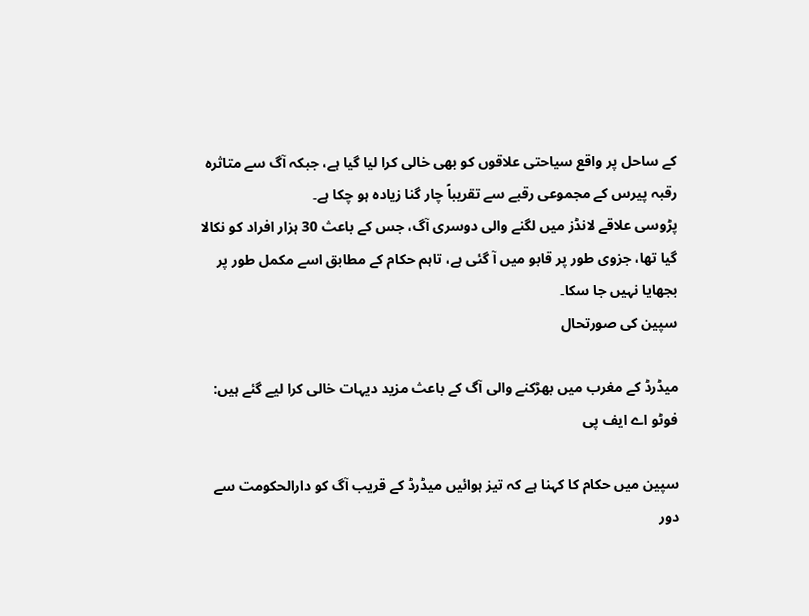کے ساحل پر واقع سیاحتی علاقوں کو بھی خالی کرا لیا گیا ہے، جبکہ آگ سے متاثرہ رقبہ پیرس کے مجموعی رقبے سے تقریباً چار گنا زیادہ ہو چکا ہے۔
پڑوسی علاقے لانڈز میں لگنے والی دوسری آگ، جس کے باعث 30 ہزار افراد کو نکالا گیا تھا، جزوی طور پر قابو میں آ گئی ہے، تاہم حکام کے مطابق اسے مکمل طور پر بجھایا نہیں جا سکا۔
سپین کی صورتحال

میڈرڈ کے مغرب میں بھڑکنے والی آگ کے باعث مزید دیہات خالی کرا لیے گئے ہیں: فوٹو اے ایف پی

سپین میں حکام کا کہنا ہے کہ تیز ہوائیں میڈرڈ کے قریب آگ کو دارالحکومت سے دور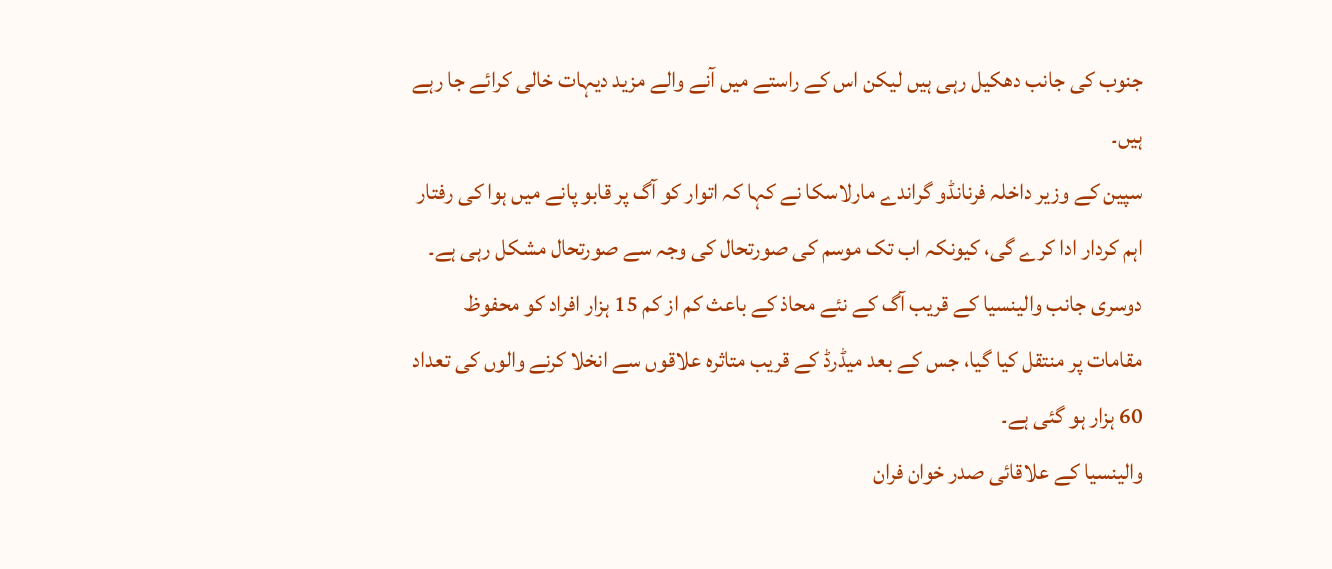جنوب کی جانب دھکیل رہی ہیں لیکن اس کے راستے میں آنے والے مزید دیہات خالی کرائے جا رہے ہیں۔
سپین کے وزیر داخلہ فرنانڈو گراندے مارلاسکا نے کہا کہ اتوار کو آگ پر قابو پانے میں ہوا کی رفتار اہم کردار ادا کرے گی، کیونکہ اب تک موسم کی صورتحال کی وجہ سے صورتحال مشکل رہی ہے۔
دوسری جانب والینسیا کے قریب آگ کے نئے محاذ کے باعث کم از کم 15 ہزار افراد کو محفوظ مقامات پر منتقل کیا گیا، جس کے بعد میڈرڈ کے قریب متاثرہ علاقوں سے انخلا کرنے والوں کی تعداد 60 ہزار ہو گئی ہے۔
والینسیا کے علاقائی صدر خوان فران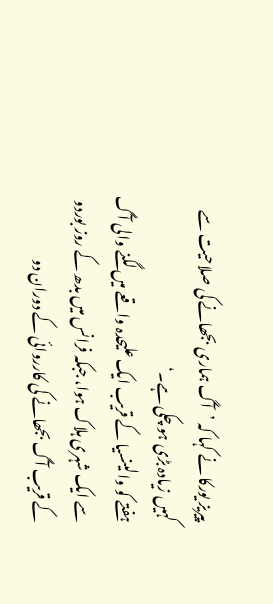پیریز یورکا نے کہا کہ ’آگ ہماری بجھانے کی صلاحیت سے کہیں زیادہ بڑی ہو چکی ہے۔‘
ہفتے کو والینسیا کے قریب ایک علیحدہ واقعے میں لگنے والی آگ سے ایک شہری ہلاک ہوا، جبکہ فرانس میں بدھ کے روز بوردو کے قریب آگ بجھانے کی کارروائی کے دوران دو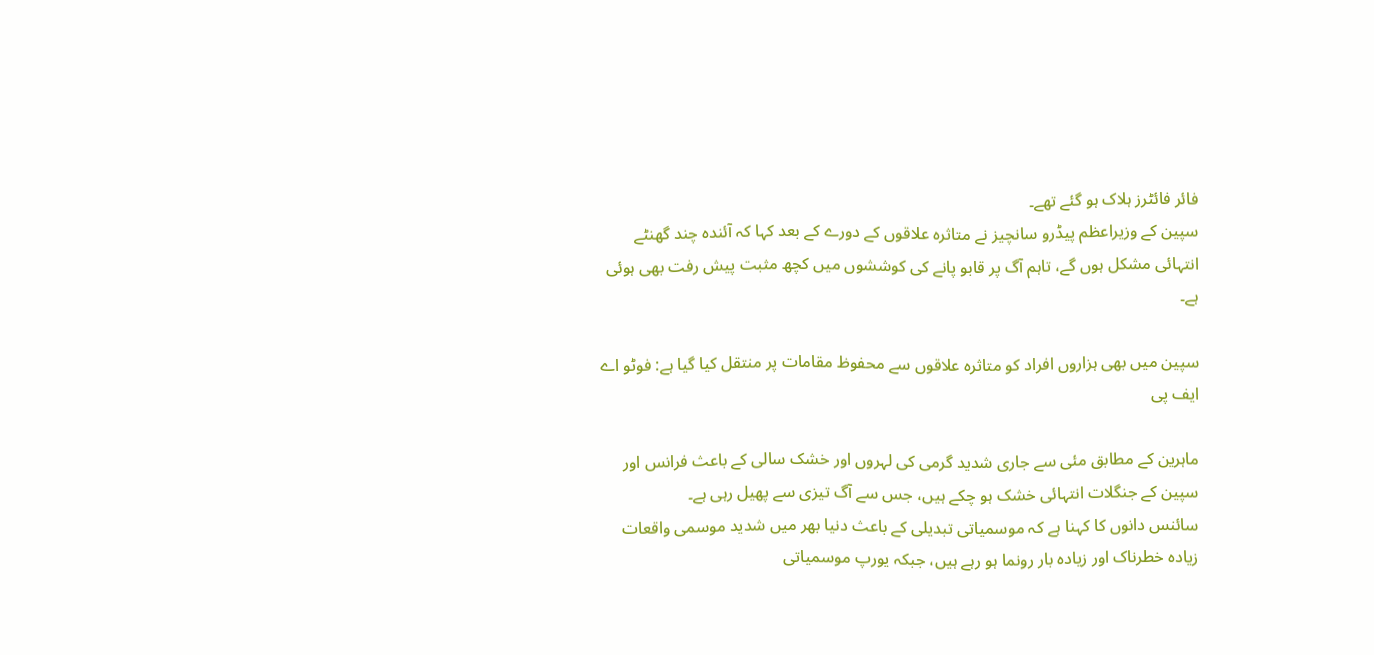فائر فائٹرز ہلاک ہو گئے تھے۔
سپین کے وزیراعظم پیڈرو سانچیز نے متاثرہ علاقوں کے دورے کے بعد کہا کہ آئندہ چند گھنٹے انتہائی مشکل ہوں گے، تاہم آگ پر قابو پانے کی کوششوں میں کچھ مثبت پیش رفت بھی ہوئی ہے۔

سپین میں بھی ہزاروں افراد کو متاثرہ علاقوں سے محفوظ مقامات پر منتقل کیا گیا ہے: فوٹو اے ایف پی

ماہرین کے مطابق مئی سے جاری شدید گرمی کی لہروں اور خشک سالی کے باعث فرانس اور سپین کے جنگلات انتہائی خشک ہو چکے ہیں، جس سے آگ تیزی سے پھیل رہی ہے۔
سائنس دانوں کا کہنا ہے کہ موسمیاتی تبدیلی کے باعث دنیا بھر میں شدید موسمی واقعات زیادہ خطرناک اور زیادہ بار رونما ہو رہے ہیں، جبکہ یورپ موسمیاتی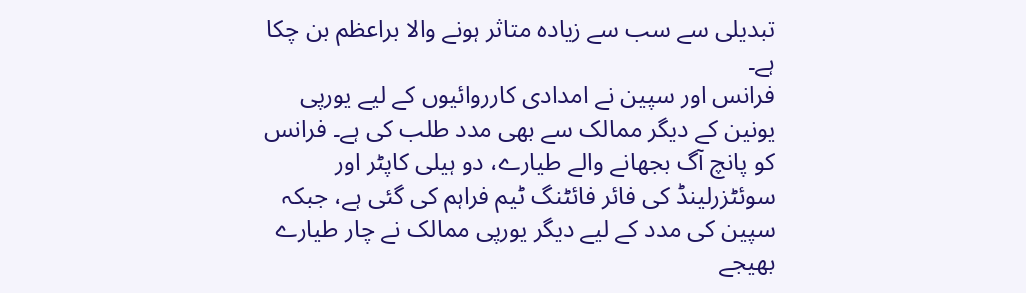تبدیلی سے سب سے زیادہ متاثر ہونے والا براعظم بن چکا ہے۔
فرانس اور سپین نے امدادی کارروائیوں کے لیے یورپی یونین کے دیگر ممالک سے بھی مدد طلب کی ہے۔ فرانس کو پانچ آگ بجھانے والے طیارے، دو ہیلی کاپٹر اور سوئٹزرلینڈ کی فائر فائٹنگ ٹیم فراہم کی گئی ہے، جبکہ سپین کی مدد کے لیے دیگر یورپی ممالک نے چار طیارے بھیجے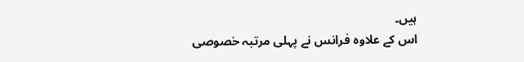ہیں۔
اس کے علاوہ فرانس نے پہلی مرتبہ خصوصی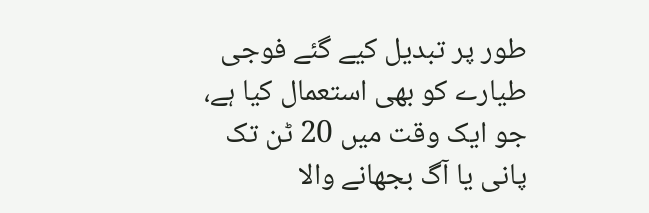طور پر تبدیل کیے گئے فوجی طیارے کو بھی استعمال کیا ہے، جو ایک وقت میں 20 ٹن تک پانی یا آگ بجھانے والا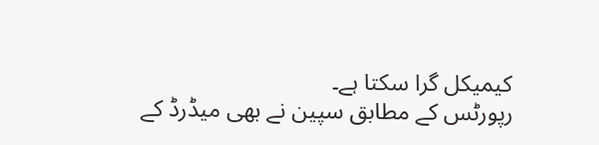کیمیکل گرا سکتا ہے۔
رپورٹس کے مطابق سپین نے بھی میڈرڈ کے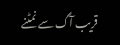قریب آگ سے نمٹنے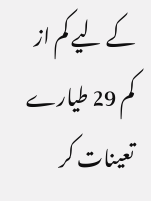کے لیے کم از کم 29 طیارے تعینات کر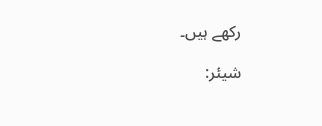رکھے ہیں۔

شیئر: